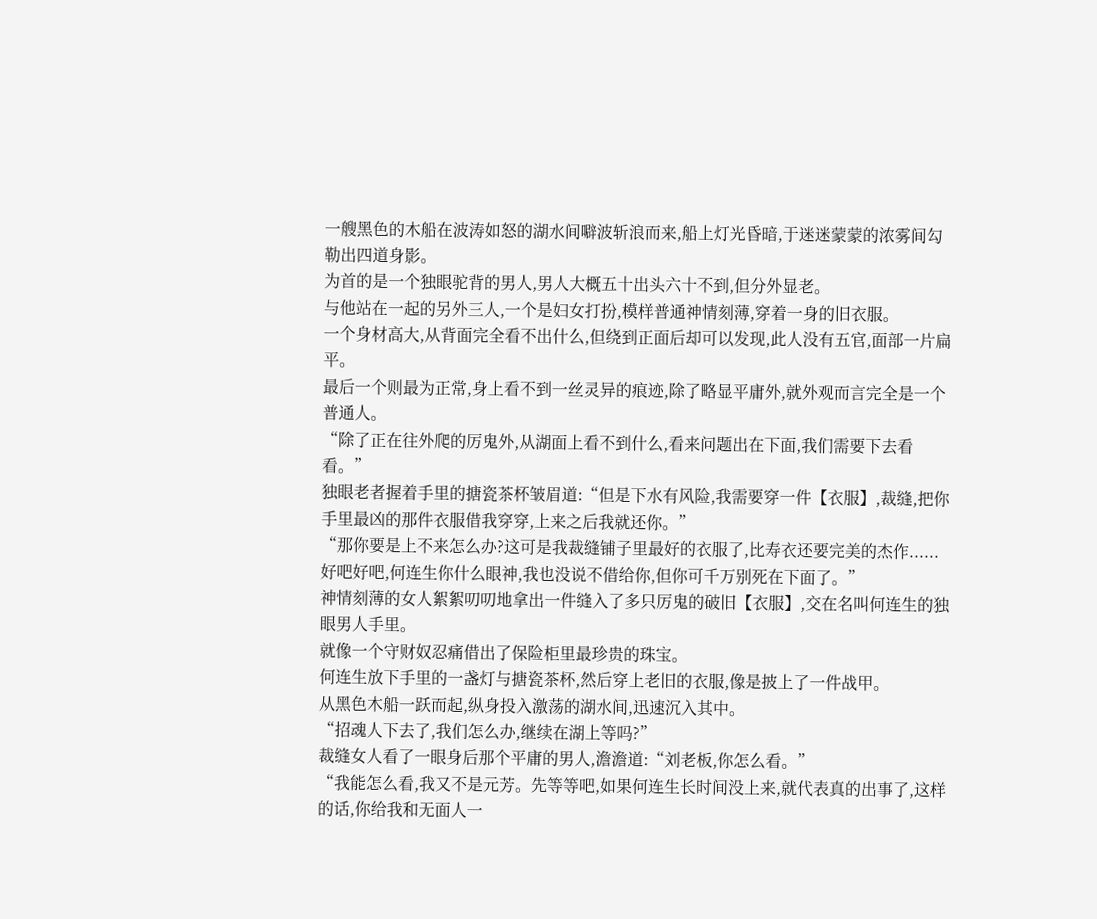一艘黑色的木船在波涛如怒的湖水间噼波斩浪而来,船上灯光昏暗,于迷迷蒙蒙的浓雾间勾勒出四道身影。
为首的是一个独眼驼背的男人,男人大概五十出头六十不到,但分外显老。
与他站在一起的另外三人,一个是妇女打扮,模样普通神情刻薄,穿着一身的旧衣服。
一个身材高大,从背面完全看不出什么,但绕到正面后却可以发现,此人没有五官,面部一片扁平。
最后一个则最为正常,身上看不到一丝灵异的痕迹,除了略显平庸外,就外观而言完全是一个普通人。
“除了正在往外爬的厉鬼外,从湖面上看不到什么,看来问题出在下面,我们需要下去看看。”
独眼老者握着手里的搪瓷茶杯皱眉道:“但是下水有风险,我需要穿一件【衣服】,裁缝,把你手里最凶的那件衣服借我穿穿,上来之后我就还你。”
“那你要是上不来怎么办?这可是我裁缝铺子里最好的衣服了,比寿衣还要完美的杰作......好吧好吧,何连生你什么眼神,我也没说不借给你,但你可千万别死在下面了。”
神情刻薄的女人絮絮叨叨地拿出一件缝入了多只厉鬼的破旧【衣服】,交在名叫何连生的独眼男人手里。
就像一个守财奴忍痛借出了保险柜里最珍贵的珠宝。
何连生放下手里的一盏灯与搪瓷茶杯,然后穿上老旧的衣服,像是披上了一件战甲。
从黑色木船一跃而起,纵身投入激荡的湖水间,迅速沉入其中。
“招魂人下去了,我们怎么办,继续在湖上等吗?”
裁缝女人看了一眼身后那个平庸的男人,澹澹道:“刘老板,你怎么看。”
“我能怎么看,我又不是元芳。先等等吧,如果何连生长时间没上来,就代表真的出事了,这样的话,你给我和无面人一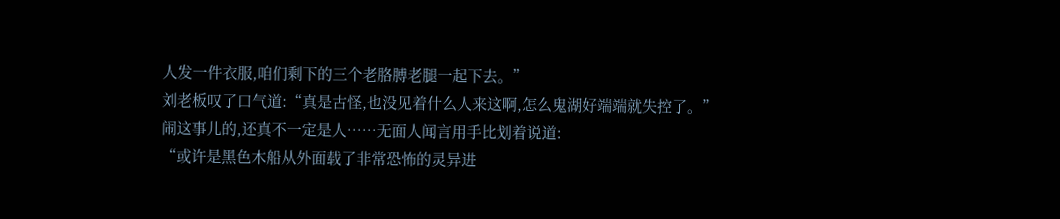人发一件衣服,咱们剩下的三个老胳膊老腿一起下去。”
刘老板叹了口气道:“真是古怪,也没见着什么人来这啊,怎么鬼湖好端端就失控了。”
闹这事儿的,还真不一定是人……无面人闻言用手比划着说道:
“或许是黑色木船从外面载了非常恐怖的灵异进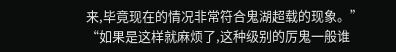来,毕竟现在的情况非常符合鬼湖超载的现象。”
“如果是这样就麻烦了,这种级别的厉鬼一般谁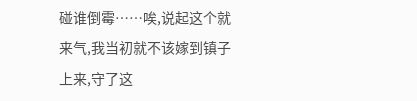碰谁倒霉……唉,说起这个就来气,我当初就不该嫁到镇子上来,守了这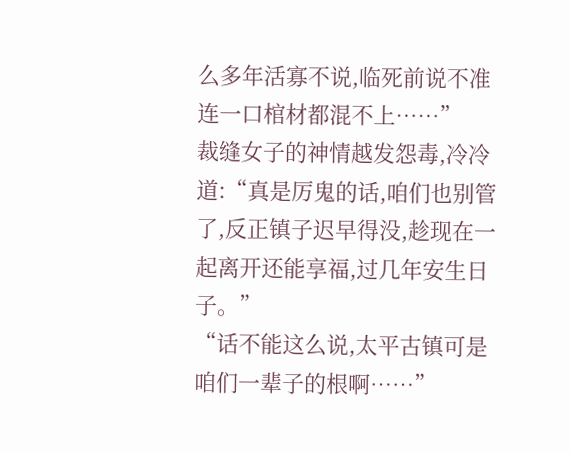么多年活寡不说,临死前说不准连一口棺材都混不上……”
裁缝女子的神情越发怨毒,冷冷道:“真是厉鬼的话,咱们也别管了,反正镇子迟早得没,趁现在一起离开还能享福,过几年安生日子。”
“话不能这么说,太平古镇可是咱们一辈子的根啊……”